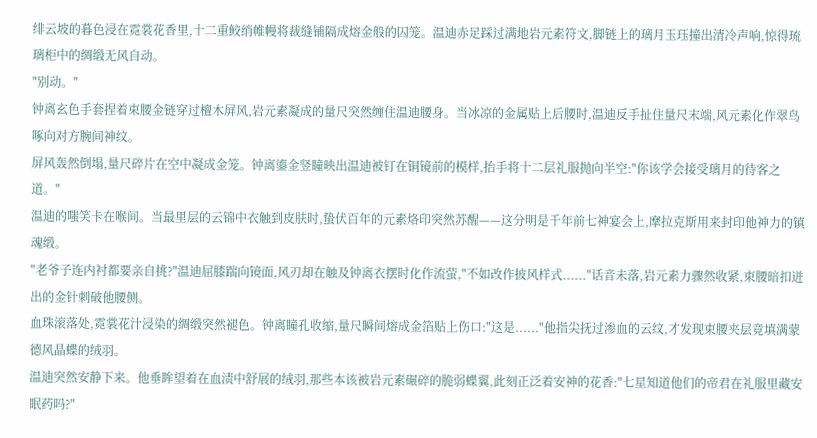绯云坡的暮色浸在霓裳花香里,十二重鲛绡帷幔将裁缝铺隔成熔金般的囚笼。温迪赤足踩过满地岩元素符文,脚链上的璃月玉珏撞出清冷声响,惊得琉璃柜中的绸缎无风自动。
"别动。"
钟离玄色手套捏着束腰金链穿过檀木屏风,岩元素凝成的量尺突然缠住温迪腰身。当冰凉的金属贴上后腰时,温迪反手扯住量尺末端,风元素化作翠鸟啄向对方腕间神纹。
屏风轰然倒塌,量尺碎片在空中凝成金笼。钟离鎏金竖瞳映出温迪被钉在铜镜前的模样,抬手将十二层礼服抛向半空:"你该学会接受璃月的待客之道。"
温迪的嗤笑卡在喉间。当最里层的云锦中衣触到皮肤时,蛰伏百年的元素烙印突然苏醒——这分明是千年前七神宴会上,摩拉克斯用来封印他神力的镇魂缎。
"老爷子连内衬都要亲自挑?"温迪屈膝踹向镜面,风刃却在触及钟离衣摆时化作流萤,"不如改作披风样式......"话音未落,岩元素力骤然收紧,束腰暗扣迸出的金针刺破他腰侧。
血珠滚落处,霓裳花汁浸染的绸缎突然褪色。钟离瞳孔收缩,量尺瞬间熔成金箔贴上伤口:"这是......"他指尖抚过渗血的云纹,才发现束腰夹层竟填满蒙德风晶蝶的绒羽。
温迪突然安静下来。他垂眸望着在血渍中舒展的绒羽,那些本该被岩元素碾碎的脆弱蝶翼,此刻正泛着安神的花香:"七星知道他们的帝君在礼服里藏安眠药吗?"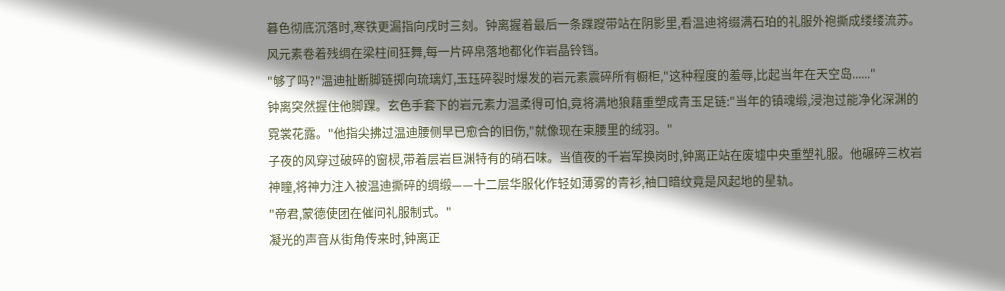暮色彻底沉落时,寒铁更漏指向戌时三刻。钟离握着最后一条蹀躞带站在阴影里,看温迪将缀满石珀的礼服外袍撕成缕缕流苏。风元素卷着残绸在梁柱间狂舞,每一片碎帛落地都化作岩晶铃铛。
"够了吗?"温迪扯断脚链掷向琉璃灯,玉珏碎裂时爆发的岩元素震碎所有橱柜,"这种程度的羞辱,比起当年在天空岛......"
钟离突然握住他脚踝。玄色手套下的岩元素力温柔得可怕,竟将满地狼藉重塑成青玉足链:"当年的镇魂缎,浸泡过能净化深渊的霓裳花露。"他指尖拂过温迪腰侧早已愈合的旧伤,"就像现在束腰里的绒羽。"
子夜的风穿过破碎的窗棂,带着层岩巨渊特有的硝石味。当值夜的千岩军换岗时,钟离正站在废墟中央重塑礼服。他碾碎三枚岩神瞳,将神力注入被温迪撕碎的绸缎——十二层华服化作轻如薄雾的青衫,袖口暗纹竟是风起地的星轨。
"帝君,蒙德使团在催问礼服制式。"
凝光的声音从街角传来时,钟离正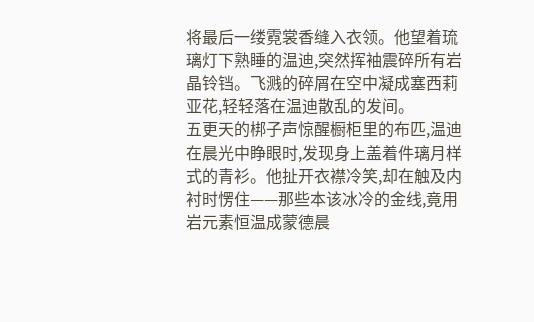将最后一缕霓裳香缝入衣领。他望着琉璃灯下熟睡的温迪,突然挥袖震碎所有岩晶铃铛。飞溅的碎屑在空中凝成塞西莉亚花,轻轻落在温迪散乱的发间。
五更天的梆子声惊醒橱柜里的布匹,温迪在晨光中睁眼时,发现身上盖着件璃月样式的青衫。他扯开衣襟冷笑,却在触及内衬时愣住——那些本该冰冷的金线,竟用岩元素恒温成蒙德晨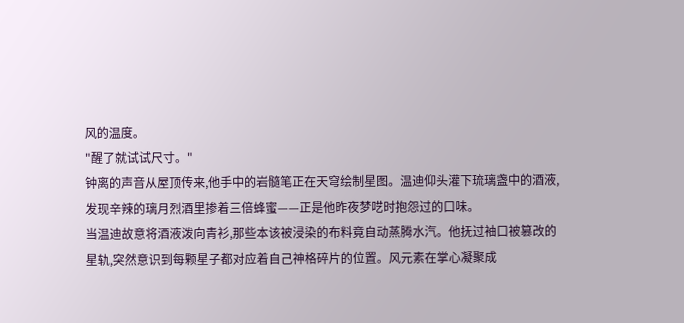风的温度。
"醒了就试试尺寸。"
钟离的声音从屋顶传来,他手中的岩髓笔正在天穹绘制星图。温迪仰头灌下琉璃盏中的酒液,发现辛辣的璃月烈酒里掺着三倍蜂蜜——正是他昨夜梦呓时抱怨过的口味。
当温迪故意将酒液泼向青衫,那些本该被浸染的布料竟自动蒸腾水汽。他抚过袖口被篡改的星轨,突然意识到每颗星子都对应着自己神格碎片的位置。风元素在掌心凝聚成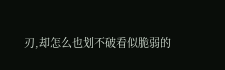刃,却怎么也划不破看似脆弱的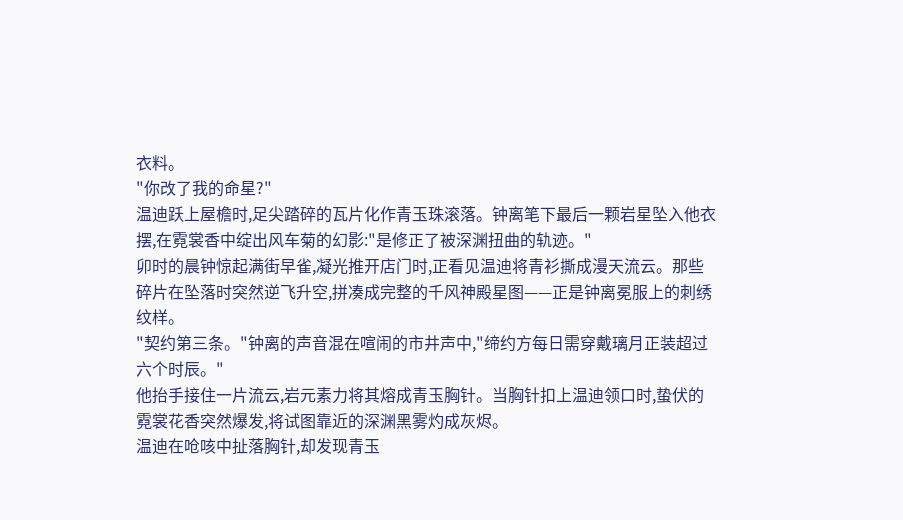衣料。
"你改了我的命星?"
温迪跃上屋檐时,足尖踏碎的瓦片化作青玉珠滚落。钟离笔下最后一颗岩星坠入他衣摆,在霓裳香中绽出风车菊的幻影:"是修正了被深渊扭曲的轨迹。"
卯时的晨钟惊起满街早雀,凝光推开店门时,正看见温迪将青衫撕成漫天流云。那些碎片在坠落时突然逆飞升空,拼凑成完整的千风神殿星图——正是钟离冕服上的刺绣纹样。
"契约第三条。"钟离的声音混在喧闹的市井声中,"缔约方每日需穿戴璃月正装超过六个时辰。"
他抬手接住一片流云,岩元素力将其熔成青玉胸针。当胸针扣上温迪领口时,蛰伏的霓裳花香突然爆发,将试图靠近的深渊黑雾灼成灰烬。
温迪在呛咳中扯落胸针,却发现青玉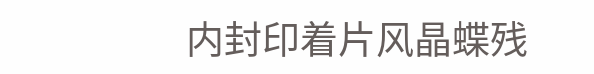内封印着片风晶蝶残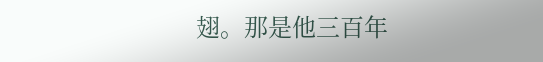翅。那是他三百年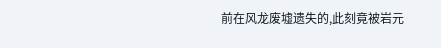前在风龙废墟遗失的,此刻竟被岩元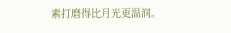素打磨得比月光更温润。